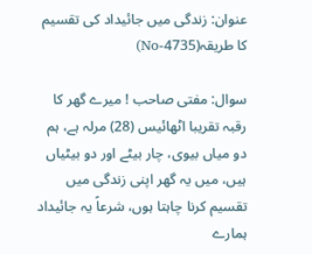عنوان: زندگی میں جائیداد کی تقسیم کا طریقہ(4735-No)

سوال: مفتی صاحب ! میرے گھر کا رقبہ تقریبا اٹھائیس (28) مرلہ ہے، ہم دو میاں بیوی، چار بیٹے اور دو بیٹیاں ہیں، میں یہ گھر اپنی زندگی میں تقسیم کرنا چاہتا ہوں، شرعاً یہ جائیداد ہمارے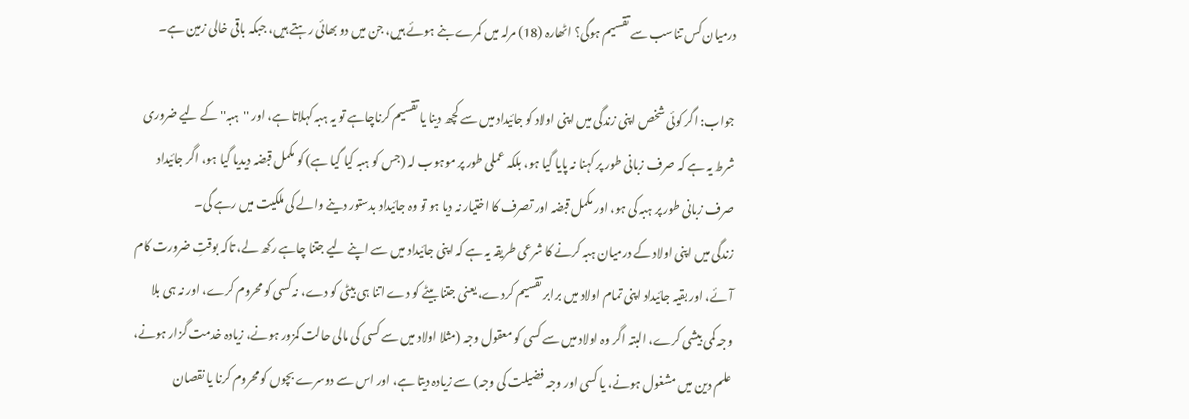درمیان کس تناسب سے تقسیم ہوگی؟ اٹھارہ (18) مرلہ میں کمرے بنے ہوئے ہیں، جن میں دو بھائی رہتے ہیں، جبکہ باقی خالی زمین ہے۔

جواب: اگر کوئی شخص اپنی زندگی میں اپنی اولاد کو جائیداد میں سے کچھ دینا یا تقسیم کرناچاہے تو یہ ہبہ کہلاتا ہے، اور ''ہبہ'' کے لیے ضروری شرط یہ ہے کہ صرف زبانی طور پر کہنا نہ پایا گیا ہو، بلکہ عملی طور پر موہوب لہ (جس کو ہبہ کیا گیا ہے) کو مکمل قبضہ دیدیا گیا ہو، اگر جائیداد صرف زبانی طور پر ہبہ کی ہو، اور مکمل قبضہ اور تصرف کا اختیار نہ دیا ہو تو وہ جائیداد بدستور دینے والے کی ملکیت میں رہے گی۔
زندگی میں اپنی اولاد کے درمیان ہبہ کرنے کا شرعی طریقہ یہ ہے کہ اپنی جائیداد میں سے اپنے لیے جتنا چاہے رکھ لے، تاکہ بوقتِ ضرورت کام آئے، اور بقیہ جائیداد اپنی تمام اولاد میں برابر تقسیم کردے، یعنی جتنا بیٹے کو دے اتنا ہی بیٹی کو دے، نہ کسی کو محروم کرے، اور نہ ہی بلا وجہ کمی بیشی کرے، البتہ اگر وہ اولاد میں سے کسی کو معقول وجہ (مثلا اولاد میں سے کسی کی مالی حالت کمزور ہونے، زیادہ خدمت گزار ہونے، علم دین میں مشغول ہونے، یا کسی اور وجہ فضیلت کی وجہ) سے زیادہ دیتا ہے، اور اس سے دوسرے بچوں کو محروم کرنا یا نقصان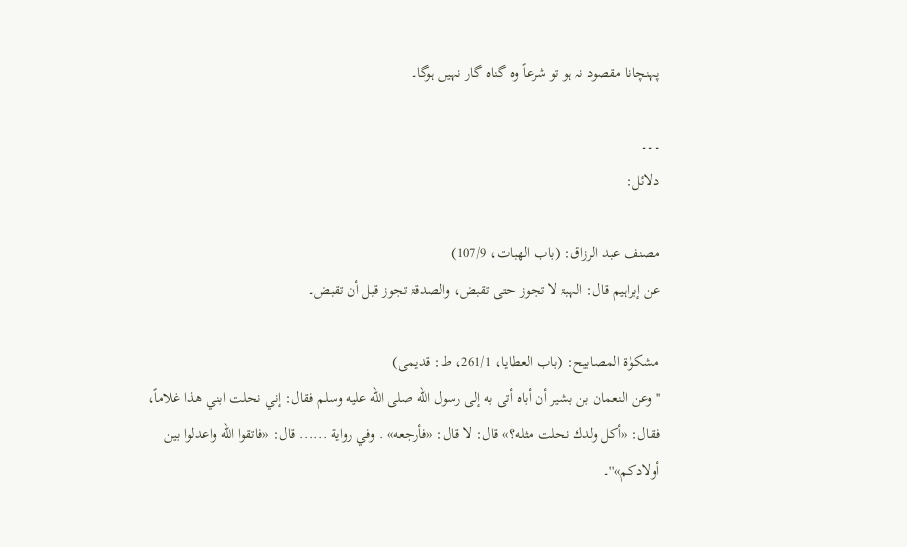پہنچانا مقصود نہ ہو تو شرعاً وہ گناہ گار نہیں ہوگا۔

۔۔۔
دلائل:

مصنف عبد الرزاق: (باب الھبات، 107/9)
عن إبراہیم قال: الہبۃ لا تجوز حتی تقبض، والصدقۃ تجوز قبل أن تقبض۔

مشکوٰۃ المصابیح: (باب العطایا، 261/1، ط: قدیمی)
'' وعن النعمان بن بشير أن أباه أتى به إلى رسول الله صلى الله عليه وسلم فقال: إني نحلت ابني هذا غلاماً، فقال: «أكل ولدك نحلت مثله؟» قال: لا قال: «فأرجعه» . وفي رواية ...... قال: «فاتقوا الله واعدلوا بين أولادكم»''۔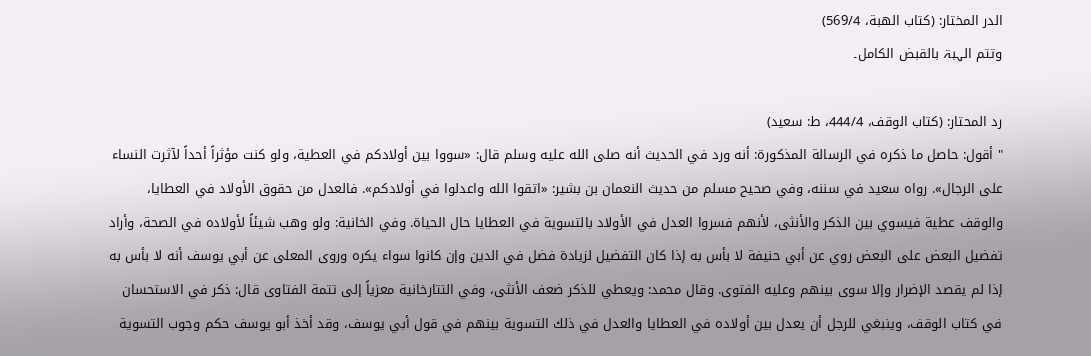الدر المختار: (کتاب الھبة، 569/4)
وتتم الہبۃ بالقبض الکامل۔

رد المحتار: (کتاب الوقف، 444/4، ط: سعید)
" أقول: حاصل ما ذكره في الرسالة المذكورة: أنه ورد في الحديث أنه صلى الله عليه وسلم قال: «سووا بين أولادكم في العطية، ولو كنت مؤثراً أحداً لآثرت النساء على الرجال». رواه سعيد في سننه، وفي صحيح مسلم من حديث النعمان بن بشير: «اتقوا الله واعدلوا في أولادكم». فالعدل من حقوق الأولاد في العطايا، والوقف عطية فيسوي بين الذكر والأنثى، لأنهم فسروا العدل في الأولاد بالتسوية في العطايا حال الحياة. وفي الخانية: ولو وهب شيئاً لأولاده في الصحة، وأراد تفضيل البعض على البعض روي عن أبي حنيفة لا بأس به إذا كان التفضيل لزيادة فضل في الدين وإن كانوا سواء يكره وروى المعلى عن أبي يوسف أنه لا بأس به إذا لم يقصد الإضرار وإلا سوى بينهم وعليه الفتوى. وقال محمد: ويعطي للذكر ضعف الأنثى، وفي التتارخانية معزياً إلى تتمة الفتاوى قال: ذكر في الاستحسان في كتاب الوقف، وينبغي للرجل أن يعدل بين أولاده في العطايا والعدل في ذلك التسوية بينهم في قول أبي يوسف، وقد أخذ أبو يوسف حكم وجوب التسوية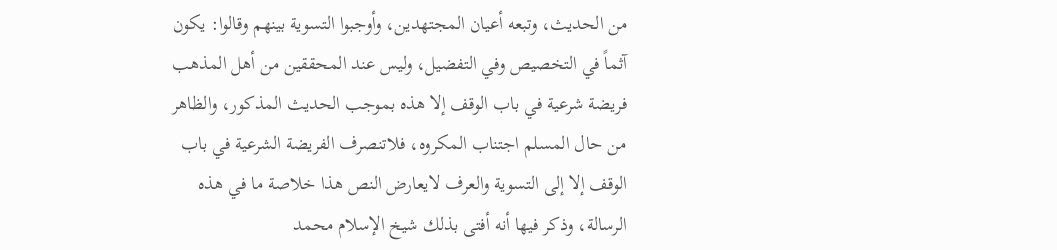من الحديث، وتبعه أعيان المجتهدين، وأوجبوا التسوية بينهم وقالوا: يكون آثماً في التخصيص وفي التفضيل، وليس عند المحققين من أهل المذهب فريضة شرعية في باب الوقف إلا هذه بموجب الحديث المذكور، والظاهر من حال المسلم اجتناب المكروه، فلاتنصرف الفريضة الشرعية في باب الوقف إلا إلى التسوية والعرف لايعارض النص هذا خلاصة ما في هذه الرسالة، وذكر فيها أنه أفتى بذلك شيخ الإسلام محمد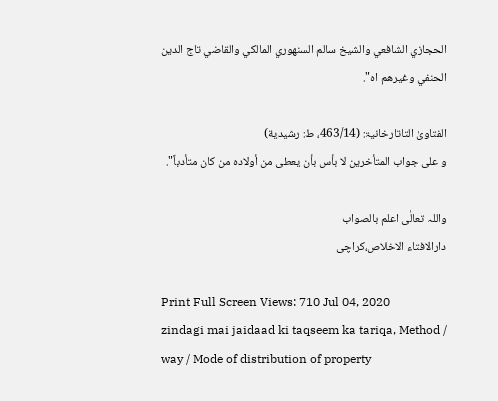الحجازي الشافعي والشيخ سالم السنهوري المالكي والقاضي تاج الدين الحنفي وغيرهم اه".

الفتاویٰ التاتارخانیۃ: (463/14، ط: رشیدیة)
و علی جواب المتأخرین لا بأس بأن یعطی من أولاده من کان متأدباً".

واللہ تعالٰی اعلم بالصواب
دارالافتاء الاخلاص،کراچی

Print Full Screen Views: 710 Jul 04, 2020
zindagi mai jaidaad ki taqseem ka tariqa, Method / way / Mode of distribution of property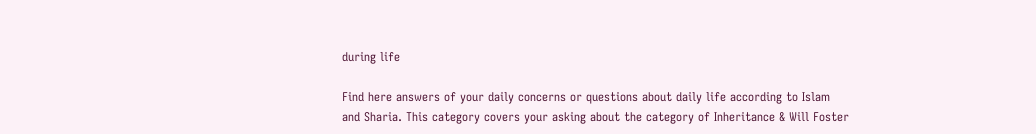during life

Find here answers of your daily concerns or questions about daily life according to Islam and Sharia. This category covers your asking about the category of Inheritance & Will Foster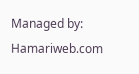Managed by: Hamariweb.com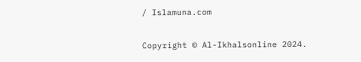/ Islamuna.com

Copyright © Al-Ikhalsonline 2024.